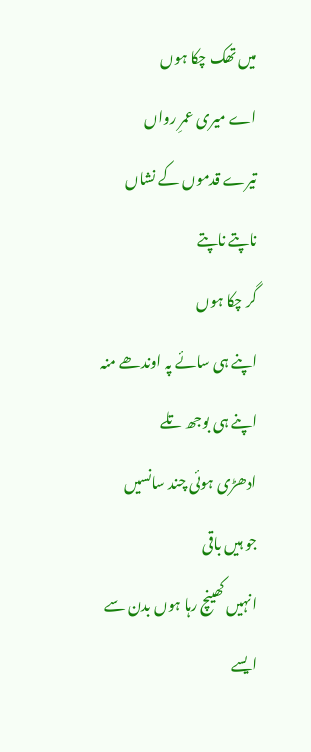میں تھک چکا ہوں
اے میری عمرِ رواں
تیرے قدموں کے نشاں
ناپتے ناپتے
گر چکا ہوں
اپنے ہی سائے پہ اوندھے منہ
اپنے ہی بوجھ تلے
ادھڑی ہوئی چند سانسیں
جو ہیں باقی
انہیں کھینچ رہا ہوں بدن سے
ایسے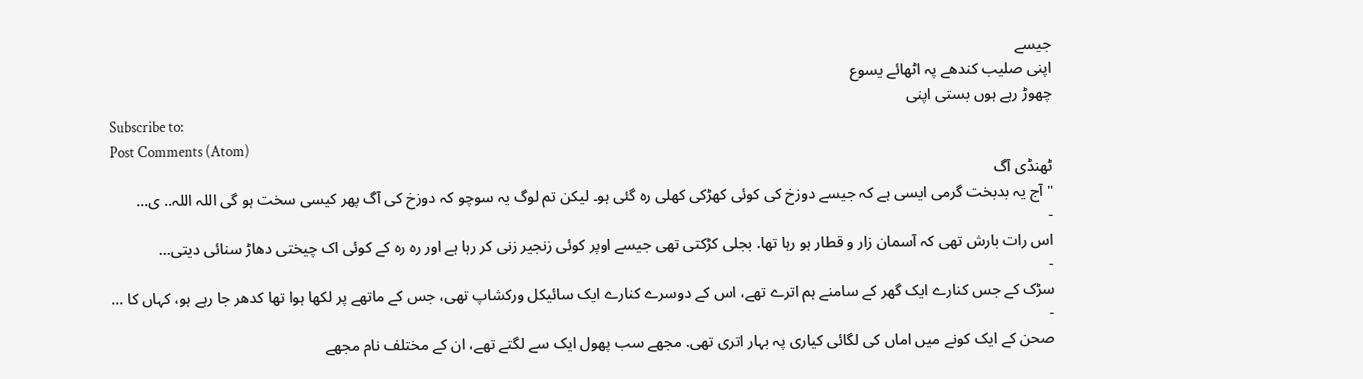جیسے
اپنی صلیب کندھے پہ اٹھائے یسوع
چھوڑ رہے ہوں بستی اپنی
Subscribe to:
Post Comments (Atom)
ٹھنڈی آگ
"آج یہ بدبخت گرمی ایسی ہے کہ جیسے دوزخ کی کوئی کھڑکی کھلی رہ گئی ہو۔ لیکن تم لوگ یہ سوچو کہ دوزخ کی آگ پھر کیسی سخت ہو گی اللہ اللہ.. ی...
-
اس رات بارش تھی کہ آسمان زار و قطار ہو رہا تھا. بجلی کڑکتی تھی جیسے اوپر کوئی زنجیر زنی کر رہا ہے اور رہ رہ کے کوئی اک چیختی دھاڑ سنائی دیتی...
-
سڑک کے جس کنارے ایک گھر کے سامنے ہم اترے تھے، اس کے دوسرے کنارے ایک سائیکل ورکشاپ تھی، جس کے ماتھے پر لکھا ہوا تھا کدھر جا رہے ہو، کہاں کا ...
-
صحن کے ایک کونے میں اماں کی لگائی کیاری پہ بہار اتری تھی. مجھے سب پھول ایک سے لگتے تھے، ان کے مختلف نام مجھے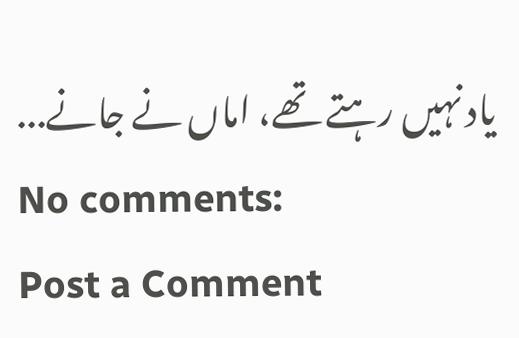یاد نہیں رہتے تھے، اماں نے جانے...
No comments:
Post a Comment